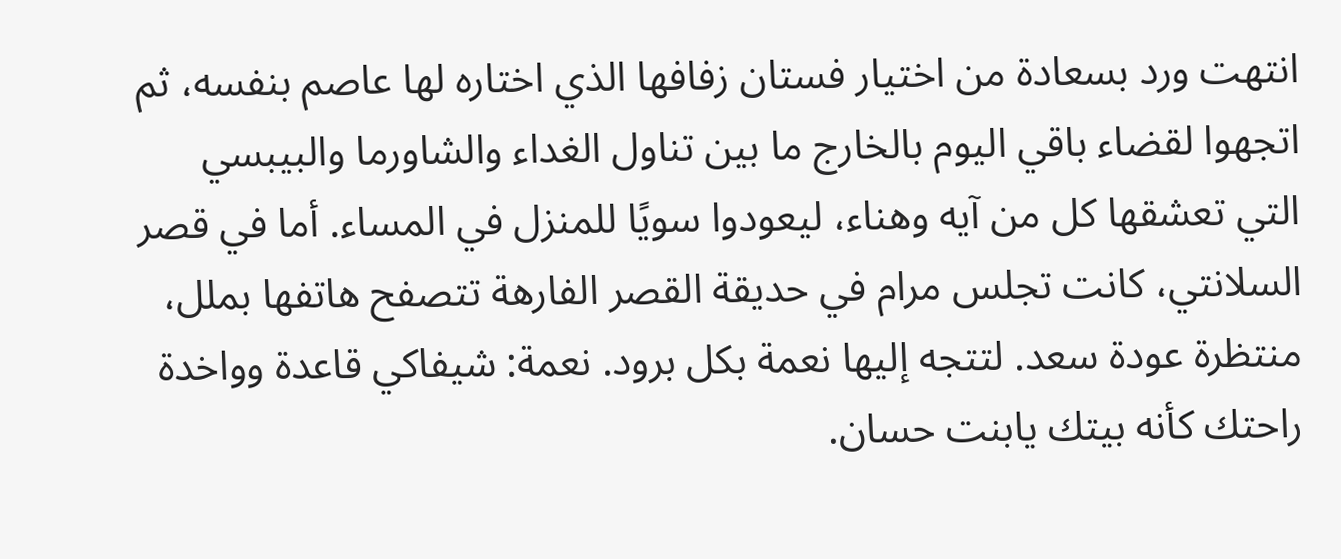انتهت ورد بسعادة من اختيار فستان زفافها الذي اختاره لها عاصم بنفسه، ثم اتجهوا لقضاء باقي اليوم بالخارج ما بين تناول الغداء والشاورما والبيبسي التي تعشقها كل من آيه وهناء، ليعودوا سويًا للمنزل في المساء. أما في قصر السلانتي، كانت تجلس مرام في حديقة القصر الفارهة تتصفح هاتفها بملل، منتظرة عودة سعد. لتتجه إليها نعمة بكل برود. نعمة: شيفاكي قاعدة وواخدة راحتك كأنه بيتك يابنت حسان.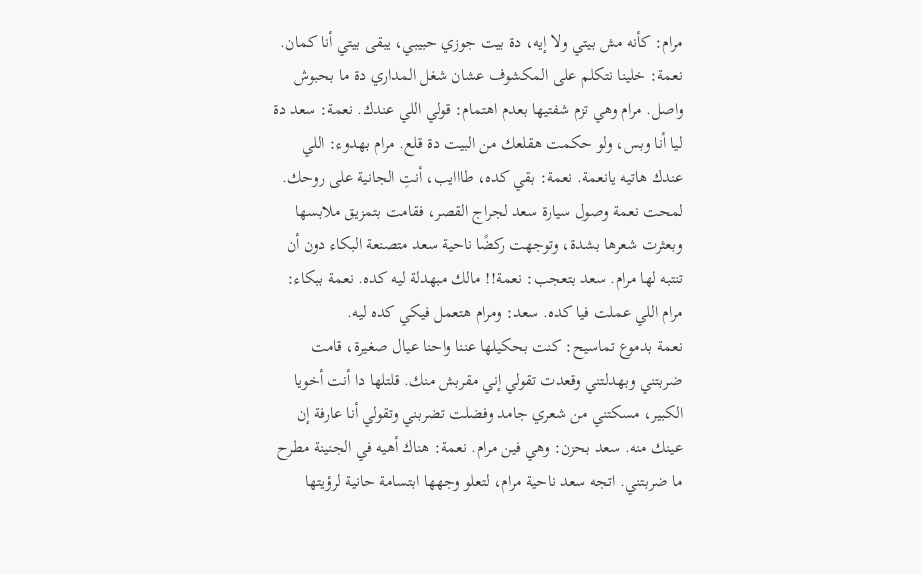مرام: كأنه مش بيتي ولا إيه، دة بيت جوزي حبيبي، يبقى بيتي أنا كمان. نعمة: خلينا نتكلم على المكشوف عشان شغل المداري دة ما بحبوش واصل. مرام وهي تزم شفتيها بعدم اهتمام: قولي اللي عندك. نعمة: سعد دة ليا أنا وبس، ولو حكمت هقلعك من البيت دة قلع. مرام بهدوء: اللي عندك هاتيه يانعمة. نعمة: بقي كده، طااايب، أنتِ الجانية على روحك.
لمحت نعمة وصول سيارة سعد لجراج القصر، فقامت بتمزيق ملابسها وبعثرت شعرها بشدة، وتوجهت ركضًا ناحية سعد متصنعة البكاء دون أن تنتبه لها مرام. سعد بتعجب: نعمة!! مالك مبهدلة ليه كده. نعمة ببكاء: مرام اللي عملت فيا كده. سعد: ومرام هتعمل فيكي كده ليه.
نعمة بدموع تماسيح: كنت بحكيلها عننا واحنا عيال صغيرة، قامت ضربتني وبهدلتني وقعدت تقولي إني مقربش منك. قلتلها دا أنت أخويا الكبير، مسكتني من شعري جامد وفضلت تضربني وتقولي أنا عارفة إن عينك منه. سعد بحزن: وهي فين مرام. نعمة: هناك أهيه في الجنينة مطرح ما ضربتني. اتجه سعد ناحية مرام، لتعلو وجهها ابتسامة حانية لرؤيتها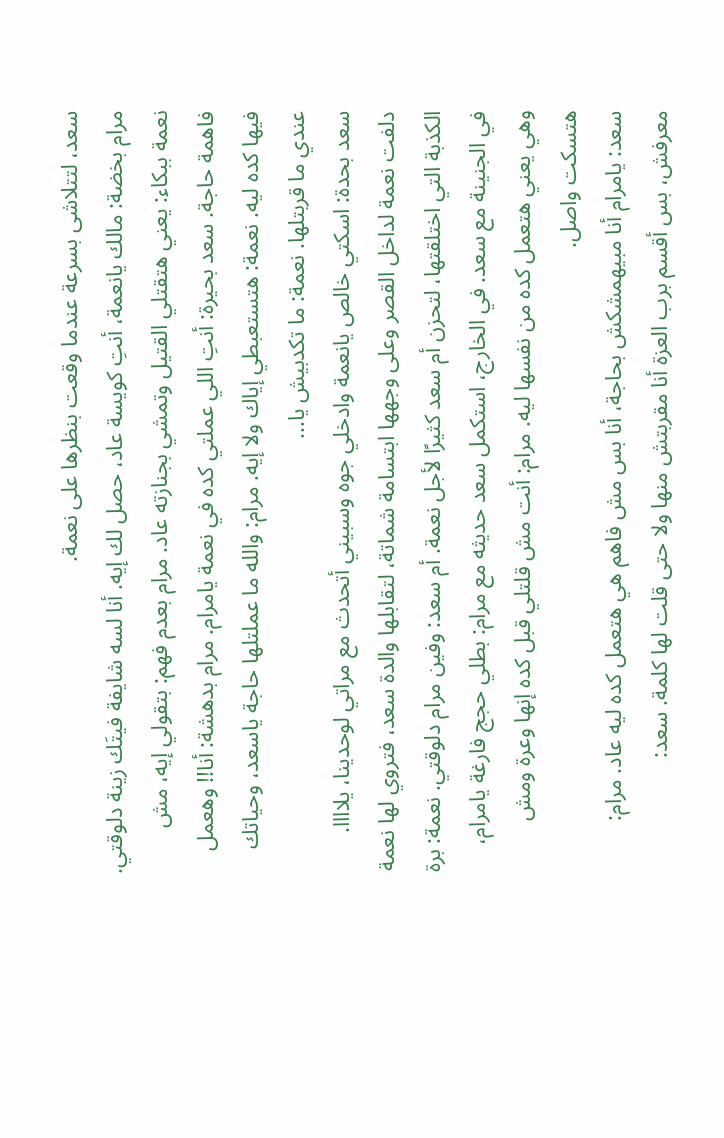سعد، لتتلاشى بسرعة عندما وقعت بنظرها على نعمة.
مرام بخضة: مالك يانعمة، أنتِ كويسة عاد، حصل لك إيه. أنا لسه شايفة فيتَك زينة دلوقتي. نعمة ببكاء: يعني هتقتلي القتيل وتمشي بجنازته عاد. مرام بعدم فهم: بتقولي إيه، مش فاهمة حاجة. سعد بحيرة: أنتِ اللي عملتي كده في نعمة يامرام. مرام بدهشة: أنا!! وهعمل فيها كده ليه. نعمة: هتستعبطي إياك ولا إيه. مرام: والله ما عملتلها حاجة ياسعد، وحياتك عندي ما قربتلها. نعمة: ما تكدبيش يا...
سعد بحدة: اسكتي خالص يانعمة وادخلي جوه وسبيني أتحدث مع مراتي لوحدينا، يلاااا. دلفت نعمة لداخل القصر وعلى وجهها ابتسامة شماتة، لتقابلها والدة سعد، فتروي لها نعمة الكذبة التي اختلقتها، لتحزن أم سعد كثيرًا لأجل نعمة. أم سعد: وفين مرام دلوقتي. نعمة: برة في الجنينة مع سعد. في الخارج، استكمل سعد حديثه مع مرام: بطلي حجج فارغة يامرام، وهي يعني هتعمل كده من نفسها ليه. مرام: أنت مش قلتلي قبل كده إنها وعرة ومش هتسكت واصل.
سعد: يامرام أنا مبيهمشكش بحاجة، أنا بس مش فاهم هي هتعمل كده ليه عاد. مرام: معرفش، بس أقسم برب العزة أنا مقربتش منها ولا حتى قلت لها كلمة. سعد: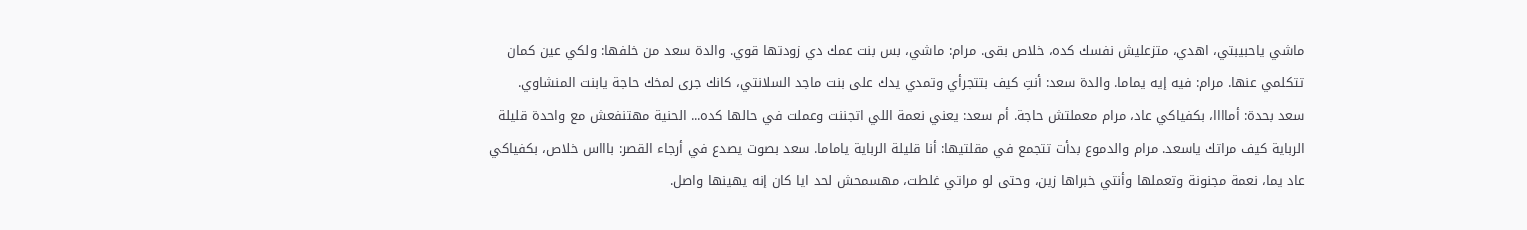ماشي ياحبيبتي، اهدي، متزعليش نفسك كده، خلاص بقى. مرام: ماشي، بس بنت عمك دي زودتها قوي. والدة سعد من خلفها: ولكي عين كمان تتكلمي عنها. مرام: فيه إيه يماما. والدة سعد: أنتِ كيف بتتجرأي وتمدي يدك على بنت ماجد السلانتي، كانك جرى لمخك حاجة يابنت المنشاوي.
سعد بحدة: أماااا، بكفياكي عاد، مرام معملتش حاجة. أم سعد: يعني نعمة اللي اتجننت وعملت في حالها كده... الحنية مهتنفعش مع واحدة قليلة الرباية كيف مراتك ياسعد. مرام والدموع بدأت تتجمع في مقلتيها: أنا قليلة الرباية ياماما. سعد بصوت يصدع في أرجاء القصر: باااس خلاص، بكفياكي عاد يما، نعمة مجنونة وتعملها وأنتي خبراها زين، وحتى لو مراتي غلطت، مهسمحش لحد ايا كان إنه يهينها واصل.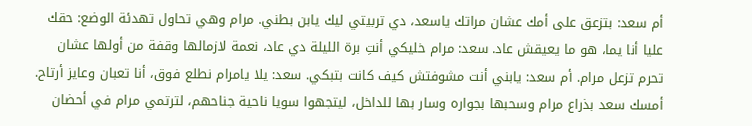أم سعد: بتزعق على أمك عشان مراتك ياسعد، دي تربيتي ليك يابن بطني. مرام وهي تحاول تهدئة الوضع: حقك عليا أنا يما، هو ما يعيقش عاد. سعد: مرام خليكي أنتِ برة الليلة دي عاد، نعمة لازمالها وقفة من أولها عشان تحرم تزعل مرام. أم سعد: يابني أنت مشوفتش كيف كانت بتبكي. سعد: يلا يامرام نطلع فوق، أنا تعبان وعايز أرتاح.
أمسك سعد بذراع مرام وسحبها بجواره وسار بها للداخل، ليتجهوا سويا ناحية جناحهم، لترتمي مرام في أحضان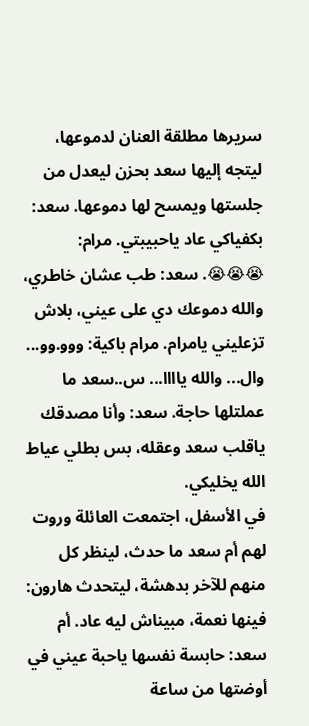سريرها مطلقة العنان لدموعها، ليتجه إليها سعد بحزن ليعدل من جلستها ويمسح لها دموعها. سعد: بكفياكي عاد ياحبيبتي. مرام: 😭😭😭. سعد: طب عشان خاطري، والله دموعك دي على عيني، بلاش تزعليني يامرام. مرام باكية: ووو.وو... وال... والله ياااا... س..سعد ما عملتلها حاجة. سعد: وأنا مصدقك ياقلب سعد وعقله، بس بطلي عياط الله يخليكي.
في الأسفل، اجتمعت العائلة وروت لهم أم سعد ما حدث، لينظر كل منهم للآخر بدهشة، ليتحدث هارون: فينها نعمة، مبيناش ليه عاد. أم سعد: حابسة نفسها ياحبة عيني في أوضتها من ساعة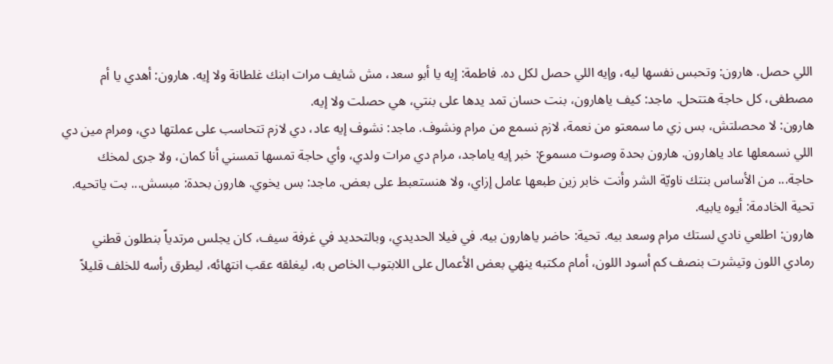اللي حصل. هارون: وتحبس نفسها ليه، وإيه اللي حصل لكل ده. فاطمة: إيه يا أبو سعد، مش شايف مرات ابنك غلطانة ولا إيه. هارون: أهدي يا أم مصطفى، كل حاجة هتتحل. ماجد: كيف ياهارون، بنت حسان تمد يدها على بنتي، هي حصلت ولا إيه.
هارون: لا محصلتش، بس زي ما سمعتو من نعمة، لازم نسمع من مرام ونشوف. ماجد: نشوف إيه عاد، دي لازم تتحاسب على عملتها دي، ومرام مين دي اللي نسمعلها عاد ياهارون. هارون بحدة وصوت مسموع: خبر إيه ياماجد، مرام دي مرات ولدي، وأي حاجة تمسها تمسني أنا كمان، ولا جرى لمخك حاجة... من الأساس بنتك ناويّة الشر وأنت خابر زين طبعها عامل إزاي، ولا هنستعبط على بعض. ماجد: بس يخوي. هارون بحدة: مبسش... بت ياتحيه. تحية الخادمة: أيوه يابيه.
هارون: اطلعي نادي لستك مرام وسعد بيه. تحية: حاضر ياهارون بيه. في فيلا الحديدي، وبالتحديد في غرفة سيف، كان يجلس مرتدياً بنطلون قطني رمادي اللون وتيشرت بنصف كم أسود اللون، أمام مكتبه ينهي بعض الأعمال على اللابتوب الخاص به، ليغلقه عقب انتهائه، ليطرق رأسه للخلف قليلاً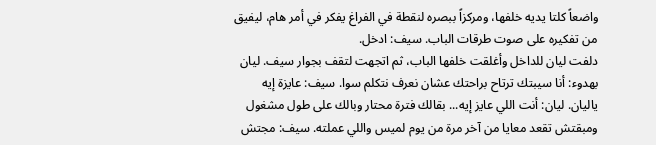واضعاً كلتا يديه خلفها، ومركزاً ببصره لنقطة في الفراغ يفكر في أمر هام، ليفيق من تفكيره على صوت طرقات الباب. سيف: ادخل.
دلفت ليان للداخل وأغلقت خلفها الباب، ثم اتجهت لتقف بجوار سيف. ليان بهدوء: أنا سيبتك ترتاح براحتك عشان نعرف نتكلم سوا. سيف: عايزة إيه ياليان. ليان: أنت اللي عايز إيه... بقالك فترة محتار وبالك على طول مشغول ومبقتش تقعد معايا من آخر مرة من يوم لميس واللي عملته. سيف: مجتش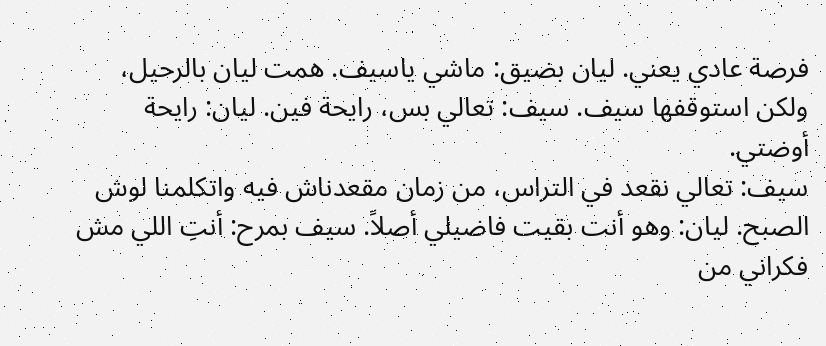فرصة عادي يعني. ليان بضيق: ماشي ياسيف. همت ليان بالرحيل، ولكن استوقفها سيف. سيف: تعالي بس، رايحة فين. ليان: رايحة أوضتي.
سيف: تعالي نقعد في التراس، من زمان مقعدناش فيه واتكلمنا لوش الصبح. ليان: وهو أنت بقيت فاضيلي أصلاً. سيف بمرح: أنتِ اللي مش فكراني من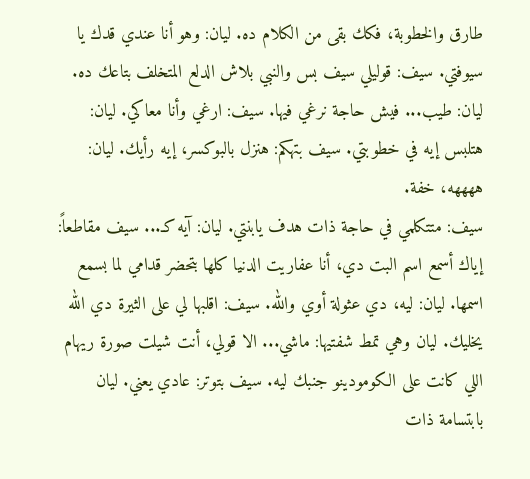طارق والخطوبة، فكك بقى من الكلام ده. ليان: وهو أنا عندي قدك يا سيوفتي. سيف: قوليلي سيف بس والنبي بلاش الدلع المتخلف بتاعك ده. ليان: طيب... فيش حاجة نرغي فيها. سيف: ارغي وأنا معاكي. ليان: هتلبس إيه في خطوبتي. سيف بتهكم: هنزل بالبوكسر، إيه رأيك. ليان: ههههه، خفة.
سيف: متتكلمي في حاجة ذات هدف يابنتي. ليان: آيه كـ... سيف مقاطعاً: إياك أسمع اسم البت دي، أنا عفاريت الدنيا كلها بتحضر قدامي لما بسمع اسمها. ليان: ليه، دي عثولة أوي والله. سيف: اقلبها لي على الثيرة دي الله يخليك. ليان وهي تمط شفتيها: ماشي... الا قولي، أنت شيلت صورة ريهام اللي كانت على الكومودينو جنبك ليه. سيف بتوتر: عادي يعني. ليان بابتسامة ذات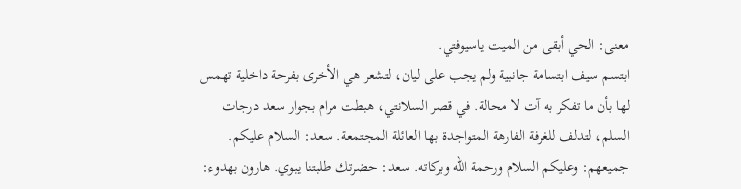معنى: الحي أبقى من الميت ياسيوفتي.
ابتسم سيف ابتسامة جانبية ولم يجب على ليان، لتشعر هي الأخرى بفرحة داخلية تهمس لها بأن ما تفكر به آت لا محالة. في قصر السلانتي، هبطت مرام بجوار سعد درجات السلم، لتدلف للغرفة الفارهة المتواجدة بها العائلة المجتمعة. سعد: السلام عليكم. جميعهم: وعليكم السلام ورحمة الله وبركاته. سعد: حضرتك طلبتنا يبوي. هارون بهدوء: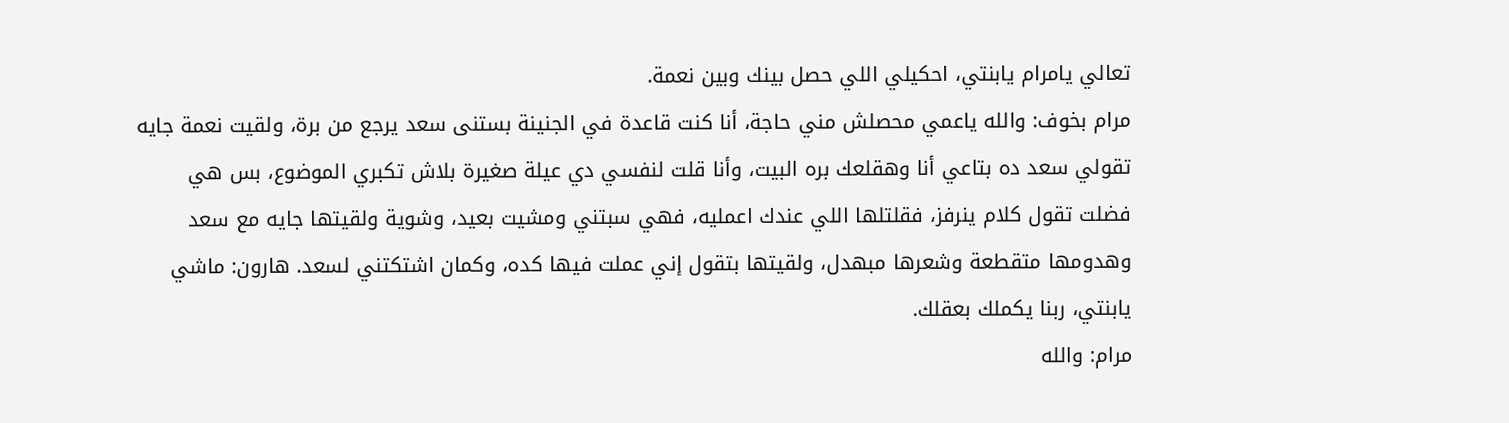تعالي يامرام يابنتي، احكيلي اللي حصل بينك وبين نعمة.
مرام بخوف: والله ياعمي محصلش مني حاجة، أنا كنت قاعدة في الجنينة بستنى سعد يرجع من برة، ولقيت نعمة جايه تقولي سعد ده بتاعي أنا وهقلعك بره البيت، وأنا قلت لنفسي دي عيلة صغيرة بلاش تكبري الموضوع، بس هي فضلت تقول كلام ينرفز، فقلتلها اللي عندك اعمليه، فهي سبتني ومشيت بعيد، وشوية ولقيتها جايه مع سعد وهدومها متقطعة وشعرها مبهدل، ولقيتها بتقول إني عملت فيها كده، وكمان اشتكتني لسعد. هارون: ماشي يابنتي، ربنا يكملك بعقلك.
مرام: والله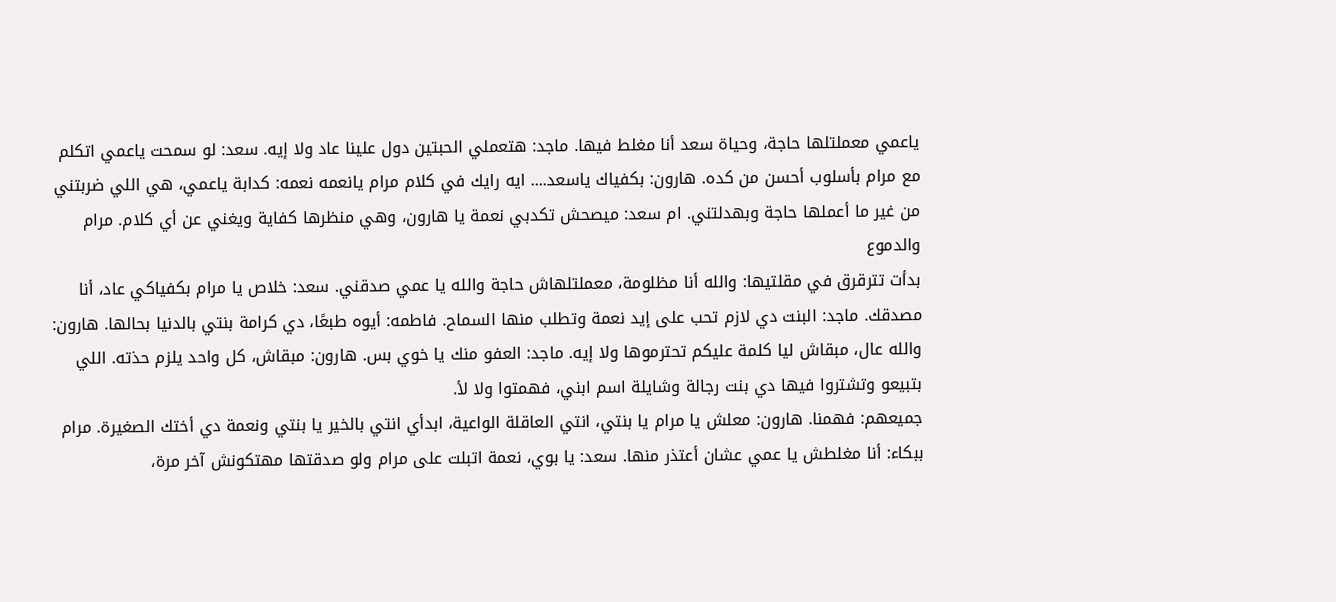ياعمي معملتلها حاجة، وحياة سعد أنا مغلط فيها. ماجد: هتعملي الحبتين دول علينا عاد ولا إيه. سعد: لو سمحت ياعمي اتكلم مع مرام بأسلوب أحسن من كده. هارون: بكفياك ياسعد.... ايه رايك في كلام مرام يانعمه نعمه: كدابة ياعمي، هي اللي ضربتني من غير ما أعملها حاجة وبهدلتني. ام سعد: ميصحش تكدبي نعمة يا هارون، وهي منظرها كفاية ويغني عن أي كلام. مرام والدموع
بدأت تترقرق في مقلتيها: والله أنا مظلومة، معملتلهاش حاجة والله يا عمي صدقني. سعد: خلاص يا مرام بكفياكي عاد، أنا مصدقك. ماجد: البنت دي لازم تحب على إيد نعمة وتطلب منها السماح. فاطمه: أيوه طبعًا، دي كرامة بنتي بالدنيا بحالها. هارون: والله عال، مبقاش ليا كلمة عليكم تحترموها ولا إيه. ماجد: العفو منك يا خوي بس. هارون: مبقاش، كل واحد يلزم حذته. اللي بتبيعو وتشتروا فيها دي بنت رجالة وشايلة اسم ابني، فهمتوا ولا لأ.
جميعهم: فهمنا. هارون: معلش يا مرام يا بنتي، انتي العاقلة الواعية، ابدأي انتي بالخير يا بنتي ونعمة دي أختك الصغيرة. مرام ببكاء: أنا مغلطش يا عمي عشان أعتذر منها. سعد: يا بوي، نعمة اتبلت على مرام ولو صدقتها مهتكونش آخر مرة،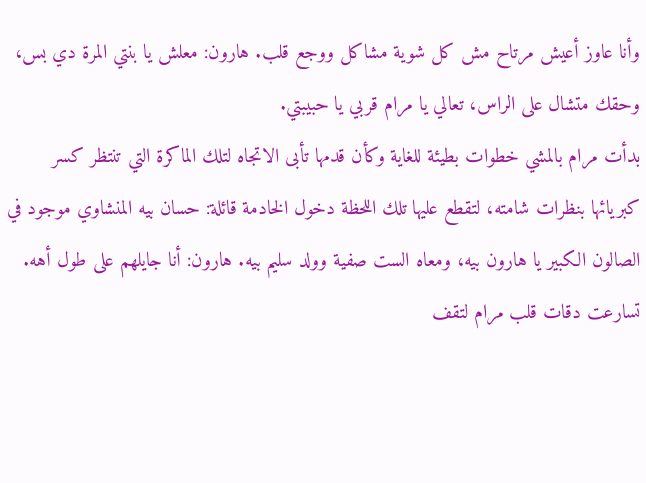وأنا عاوز أعيش مرتاح مش كل شوية مشاكل ووجع قلب. هارون: معلش يا بنتي المرة دي بس، وحقك متشال على الراس، تعالي يا مرام قربي يا حبيبتي.
بدأت مرام بالمشي خطوات بطيئة للغاية وكأن قدمها تأبى الاتجاه لتلك الماكرة التي تنتظر كسر كبريائها بنظرات شامته، لتقطع عليها تلك اللحظة دخول الخادمة قائلة: حسان بيه المنشاوي موجود في الصالون الكبير يا هارون بيه، ومعاه الست صفية وولد سليم بيه. هارون: أنا جايلهم على طول أهه.
تسارعت دقات قلب مرام لتقف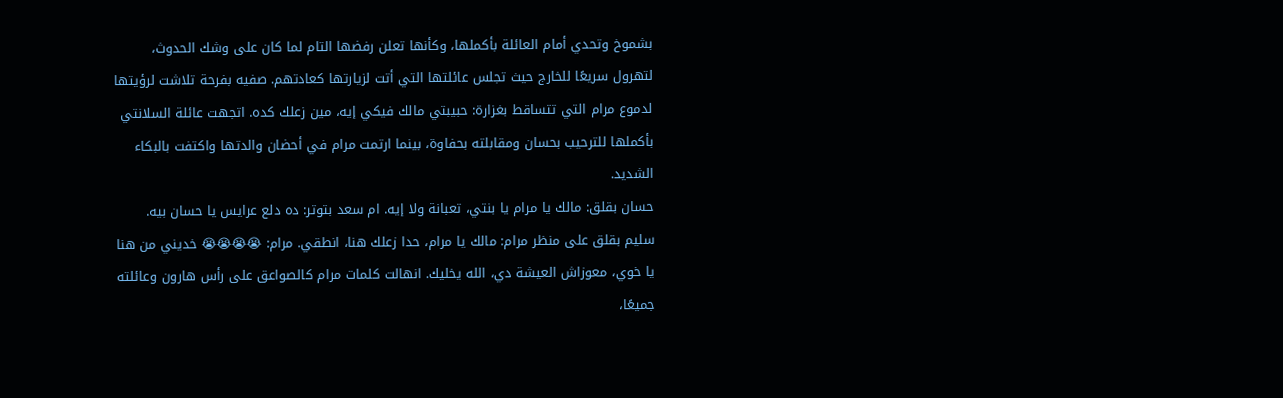بشموخ وتحدي أمام العائلة بأكملها، وكأنها تعلن رفضها التام لما كان على وشك الحدوث، لتهرول سريعًا للخارج حيث تجلس عائلتها التي أتت لزيارتها كعادتهم. صفيه بفرحة تلاشت لرؤيتها لدموع مرام التي تتساقط بغزارة: حبيبتي مالك فيكي إيه، مين زعلك كده. اتجهت عائلة السلانتي بأكملها للترحيب بحسان ومقابلته بحفاوة، بينما ارتمت مرام في أحضان والدتها واكتفت بالبكاء الشديد.
حسان بقلق: مالك يا مرام يا بنتي، تعبانة ولا إيه. ام سعد بتوتر: ده دلع عرايس يا حسان بيه. سليم بقلق على منظر مرام: مالك يا مرام، حدا زعلك هنا، انطقي. مرام: 😭😭😭😭 خديني من هنا يا خوي، معوزاش العيشة دي، الله يخليك. انهالت كلمات مرام كالصواعق على رأس هارون وعائلته جميعًا،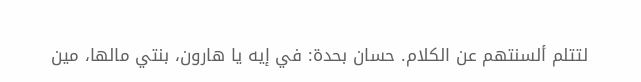لتتلم ألسنتهم عن الكلام. حسان بحدة: في إيه يا هارون، بنتي مالها، مين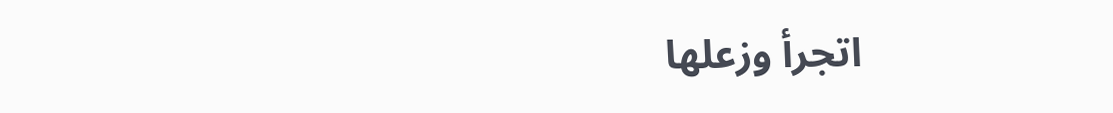اتجرأ وزعلها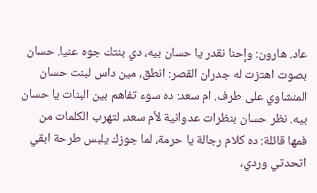عاد. هارون: وإحنا نقدر يا حسان بيه، دي بنتك جوه عنيا. حسان
بصوت اهتزت له جدران القصر: انطق، مين داس لبنت حسان المنشاوي على طرف. ام سعد: ده سوء تفاهم بين البنات يا حسان بيه. نظر حسان بنظرات عدوانية لأم سعد، لتهرب الكلمات من فمها قائلة: ده كلام رجالة يا حرمة، لما جوزك يلبس طرحة ابقي اتحدتي وردي،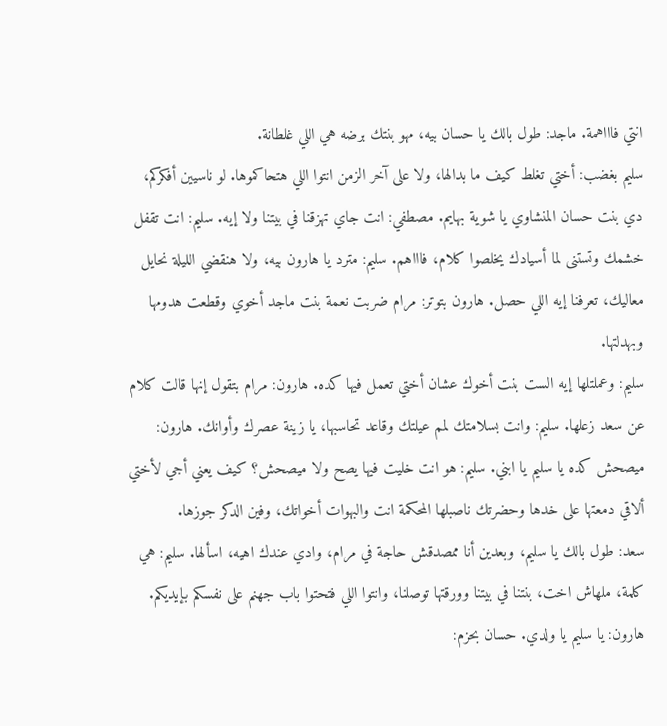انتي فاااهمة. ماجد: طول بالك يا حسان بيه، مهو بنتك برضه هي اللي غلطانة.
سليم بغضب: أختي تغلط كيف ما بدالها، ولا على آخر الزمن انتوا اللي هتحاكموها. لو ناسيين أفكركم، دي بنت حسان المنشاوي يا شوية بهايم. مصطفي: انت جاي تهزقنا في بيتنا ولا إيه. سليم: انت تقفل خشمك وتستنى لما أسيادك يخلصوا كلام، فاااهم. سليم: مترد يا هارون بيه، ولا هنقضي الليلة نحايل معاليك، تعرفنا إيه اللي حصل. هارون بتوتر: مرام ضربت نعمة بنت ماجد أخوي وقطعت هدومها وبهدلتها.
سليم: وعملتلها إيه الست بنت أخوك عشان أختي تعمل فيها كده. هارون: مرام بتقول إنها قالت كلام عن سعد زعلها. سليم: وانت بسلامتك لمم عيلتك وقاعد تحاسبها، يا زينة عصرك وأوانك. هارون: ميصحش كده يا سليم يا ابني. سليم: هو انت خليت فيها يصح ولا ميصحش؟ كيف يعني أجي لأختي ألاقي دمعتها على خدها وحضرتك ناصبلها المحكمة انت والبهوات أخواتك، وفين الدكر جوزها.
سعد: طول بالك يا سليم، وبعدين أنا ممصدقش حاجة في مرام، وادي عندك اهيه، اسألها. سليم: هي كلمة، ملهاش اخت، بنتنا في بيتنا وورقتها توصلنا، وانتوا اللي فتحتوا باب جهنم على نفسكم بإيديكم. هارون: يا سليم يا ولدي. حسان بحزم: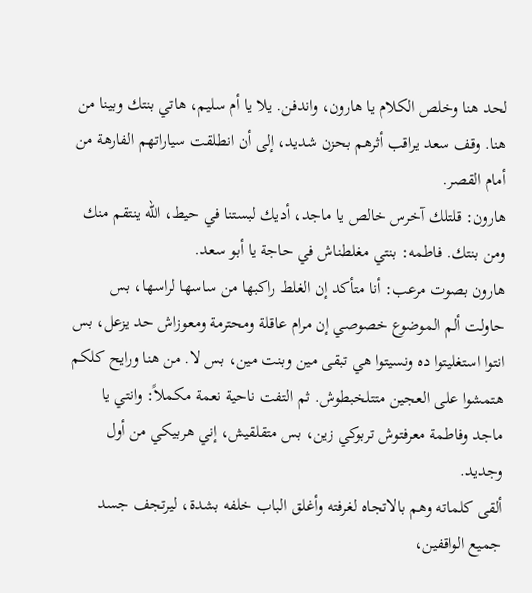لحد هنا وخلص الكلام يا هارون، واندفن. يلا يا أم سليم، هاتي بنتك وبينا من هنا. وقف سعد يراقب أثرهم بحزن شديد، إلى أن انطلقت سياراتهم الفارهة من أمام القصر.
هارون: قلتلك آخرس خالص يا ماجد، أديك لبستنا في حيط، الله ينتقم منك ومن بنتك. فاطمه: بنتي مغلطناش في حاجة يا أبو سعد.
هارون بصوت مرعب: أنا متأكد إن الغلط راكبها من ساسها لراسها، بس حاولت ألم الموضوع خصوصي إن مرام عاقلة ومحترمة ومعوزاش حد يزعل، بس انتوا استغليتوا ده ونسيتوا هي تبقى مين وبنت مين، بس لا. من هنا ورايح كلكم هتمشوا على العجين متتلخبطوش. ثم التفت ناحية نعمة مكملاً: وانتي يا ماجد وفاطمة معرفتوش تربوكي زين، بس متقلقيش، إني هربيكي من أول وجديد.
ألقى كلماته وهم بالاتجاه لغرفته وأغلق الباب خلفه بشدة، ليرتجف جسد جميع الواقفين،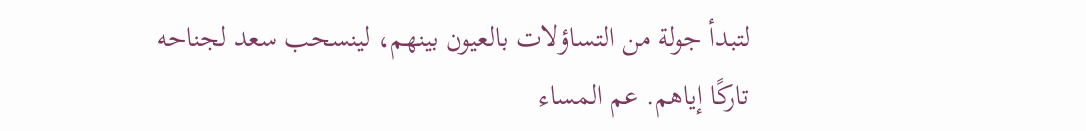لتبدأ جولة من التساؤلات بالعيون بينهم، لينسحب سعد لجناحه تاركًا إياهم. عم المساء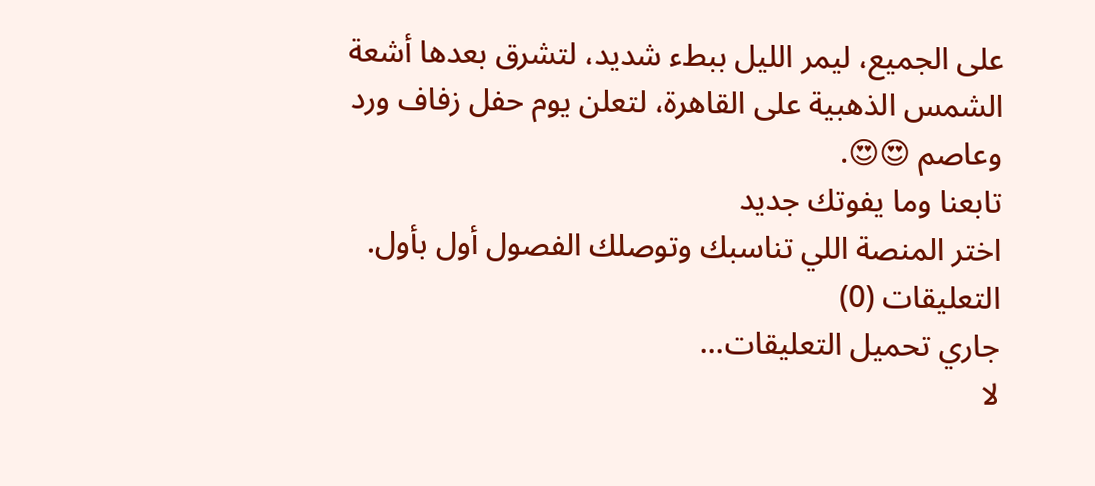على الجميع، ليمر الليل ببطء شديد، لتشرق بعدها أشعة الشمس الذهبية على القاهرة، لتعلن يوم حفل زفاف ورد وعاصم 😍😍.
تابعنا وما يفوتك جديد
اختر المنصة اللي تناسبك وتوصلك الفصول أول بأول.
التعليقات (0)
جاري تحميل التعليقات...
لا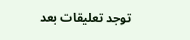توجد تعليقات بعد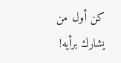كن أول من يشارك برأيه!